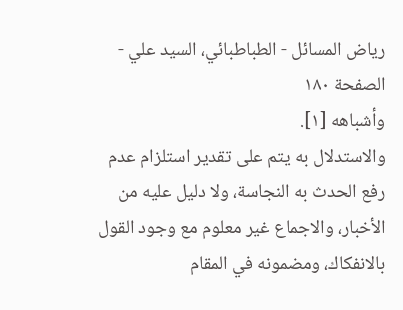رياض المسائل - الطباطبائي، السيد علي - الصفحة ١٨٠
وأشباهه [١].
والاستدلال به يتم على تقدير استلزام عدم رفع الحدث به النجاسة، ولا دليل عليه من الأخبار، والاجماع غير معلوم مع وجود القول بالانفكاك، ومضمونه في المقام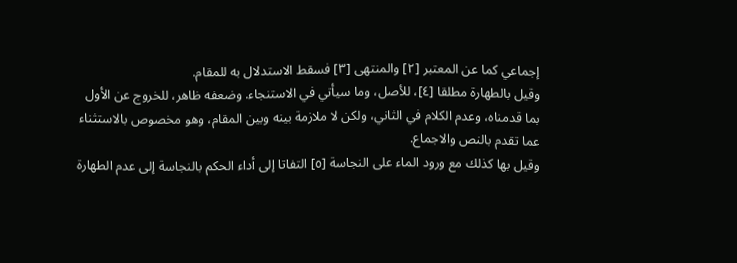إجماعي كما عن المعتبر [٢] والمنتهى [٣] فسقط الاستدلال به للمقام.
وقيل بالطهارة مطلقا [٤]، للأصل، وما سيأتي في الاستنجاء. وضعفه ظاهر، للخروج عن الأول بما قدمناه، وعدم الكلام في الثاني، ولكن لا ملازمة بينه وبين المقام، وهو مخصوص بالاستثناء عما تقدم بالنص والاجماع.
وقيل بها كذلك مع ورود الماء على النجاسة [٥] التفاتا إلى أداء الحكم بالنجاسة إلى عدم الطهارة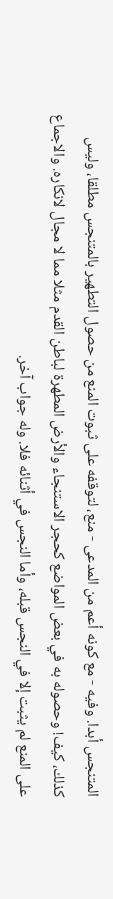المتنجس أبدا. وفيه - مع كونه أعم من المدعى - منع، لتوقفه على ثبوت المنع من حصول التطهير بالمتنجس مطلقا، وليس كذلك، كيف! وحصوله به في بعض المواضع كحجر الاستنجاء والأرض المطهرة لباطن القدم مثلا مما لا مجال لانكاره. والاجماع على المنع لم يثبت إلا في النجس قبله، وأما النجس في أثنائه فلا. وله جواب آخر.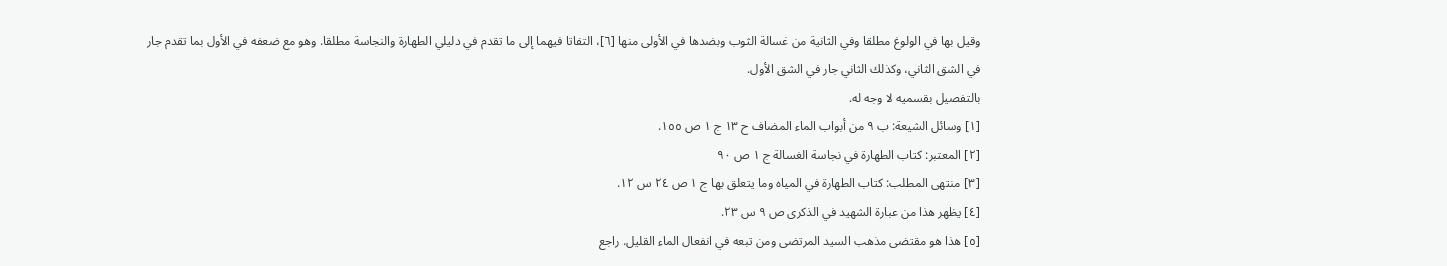وقيل بها في الولوغ مطلقا وفي الثانية من غسالة الثوب وبضدها في الأولى منها [٦]، التفاتا فيهما إلى ما تقدم في دليلي الطهارة والنجاسة مطلقا. وهو مع ضعفه في الأول بما تقدم جار في الشق الثاني، وكذلك الثاني جار في الشق الأول.
بالتفصيل بقسميه لا وجه له.
[١] وسائل الشيعة: ب ٩ من أبواب الماء المضاف ح ١٣ ج ١ ص ١٥٥.
[٢] المعتبر: كتاب الطهارة في نجاسة الغسالة ج ١ ص ٩٠
[٣] منتهى المطلب: كتاب الطهارة في المياه وما يتعلق بها ج ١ ص ٢٤ س ١٢.
[٤] يظهر هذا من عبارة الشهيد في الذكرى ص ٩ س ٢٣.
[٥] هذا هو مقتضى مذهب السيد المرتضى ومن تبعه في انفعال الماء القليل. راجع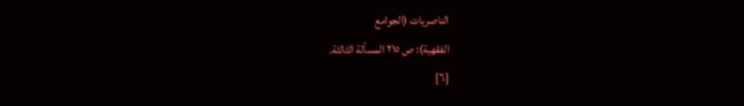الناصريات (الجوامع
الفقهية): ص ٢١٥ المسألة الثالثة.
[٦]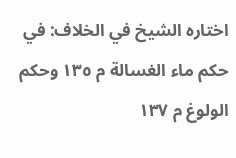اختاره الشيخ في الخلاف: في حكم ماء الغسالة م ١٣٥ وحكم الولوغ م ١٣٧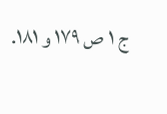ج ١ ص ١٧٩ و ١٨١.